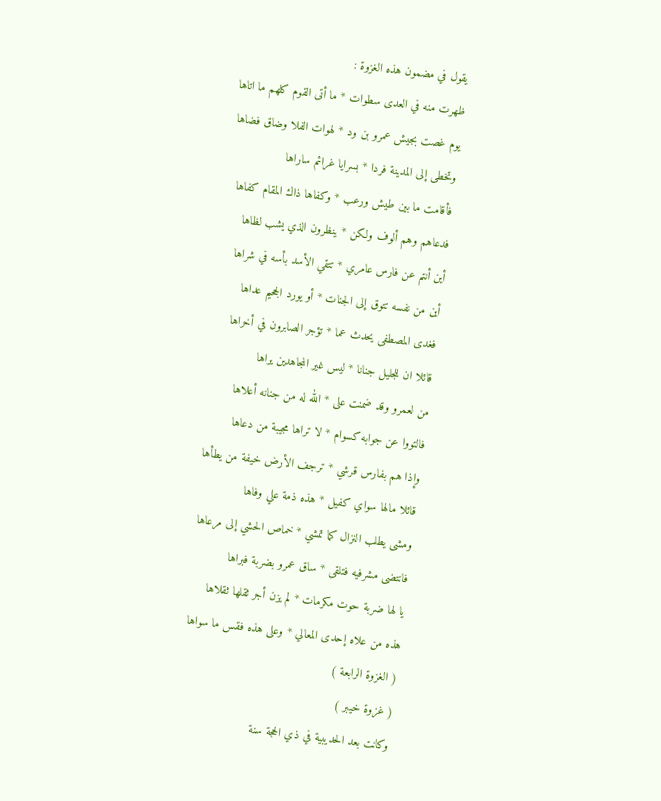يقول في مضمون هذه الغزوة :
ظهرت منه في العدى سطوات * ما أتى القوم كلهم ما اتاها
يوم غصت بجيش عمرو بن ود * لهوات الفلا وضاق فضاها
وتخطى إلى المدينة فردا * بسرايا غرائم ساراها
فأقامت ما بين طيش ورعب * وكفاها ذاك المقام كفاها
فدعاهم وهم ألوف ولكن * ينظرون الذي يشب لظاها
أين أنتم عن فارس عامري * تتقي الأسد بأسه في شراها
أين من نفسه تتوق إلى الجنات * أو يورد الجحيم عداها
فغدى المصطفى يحدث عما * تؤجر الصابرون في أخراها
قائلا ان للجليل جنانا * ليس غير المجاهدين يراها
من لعمرو وقد ضمنت على * الله له من جنانه أعلاها
فالتووا عن جوابه كسوام * لا تراها مجيبة من دعاها
وإذا هم بفارس قرشي * ترجف الأرض خيفة من يطأها
قائلا مالها سواي كفيل * هذه ذمة علي وفاها
ومشى يطلب النزال كما تمشي * خماص الحشي إلى مرعاها
فانتضى مشرفيه فتلقى * ساق عمرو بضربة فبراها
يا لها ضربة حوت مكرمات * لم يزن أجر ثقلها ثقلاها
هذه من علاه إحدى المعالي * وعلى هذه فقس ما سواها
( الغزوة الرابعة )
( غزوة خيبر )
وكانت بعد الحديبية في ذي الحجة سنة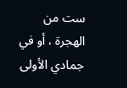ست من الهجرة ، أو في جمادي الأولى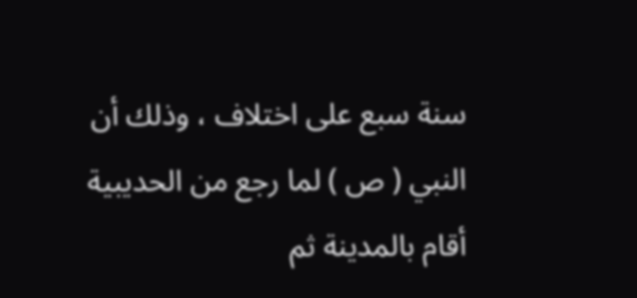سنة سبع على اختلاف ، وذلك أن النبي ( ص ) لما رجع من الحديبية أقام بالمدينة ثم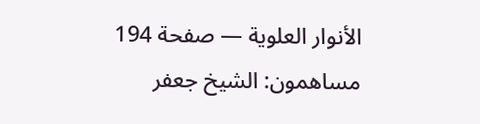الأنوار العلوية — صفحة 194
مساهمون: الشيخ جعفر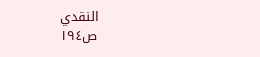النقدي
ص١٩٤